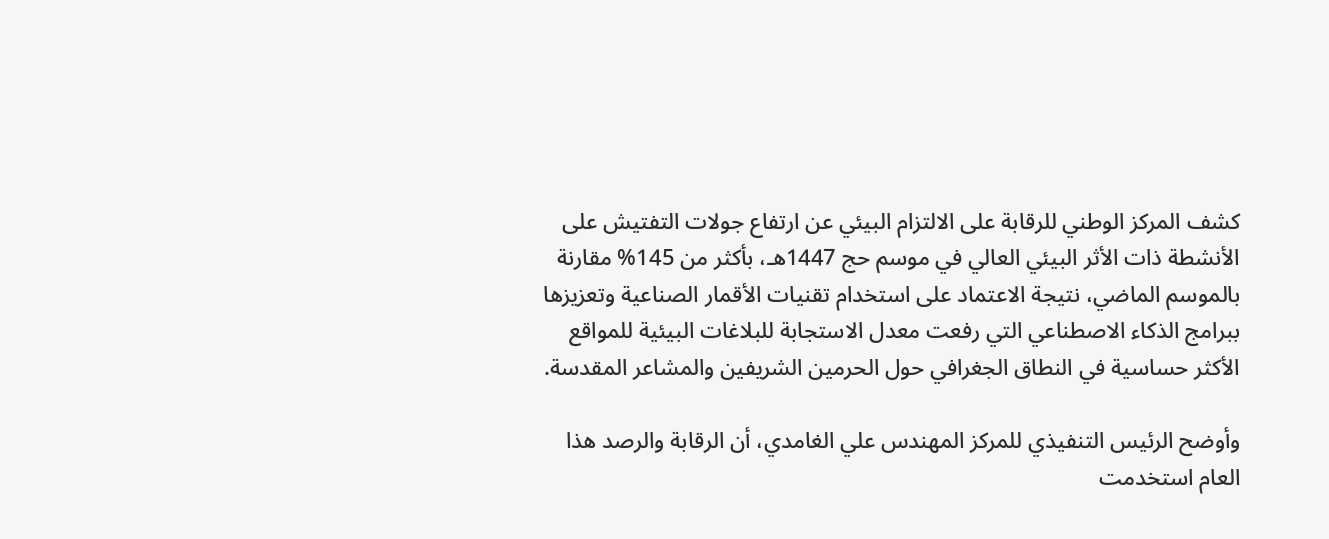كشف المركز الوطني للرقابة على الالتزام البيئي عن ارتفاع جولات التفتيش على الأنشطة ذات الأثر البيئي العالي في موسم حج 1447هـ، بأكثر من 145% مقارنة بالموسم الماضي، نتيجة الاعتماد على استخدام تقنيات الأقمار الصناعية وتعزيزها ببرامج الذكاء الاصطناعي التي رفعت معدل الاستجابة للبلاغات البيئية للمواقع الأكثر حساسية في النطاق الجغرافي حول الحرمين الشريفين والمشاعر المقدسة.

وأوضح الرئيس التنفيذي للمركز المهندس علي الغامدي، أن الرقابة والرصد هذا العام استخدمت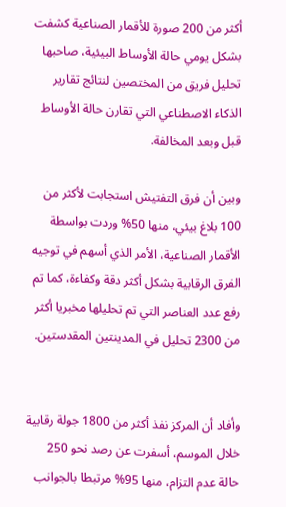أكثر من 200 صورة للأقمار الصناعية كشفت بشكل يومي حالة الأوساط البيئية، صاحبها تحليل فريق من المختصين لنتائج تقارير الذكاء الاصطناعي التي تقارن حالة الأوساط قبل وبعد المخالفة.

وبين أن فرق التفتيش استجابت لأكثر من 100 بلاغ بيئي، منها 50% وردت بواسطة الأقمار الصناعية، الأمر الذي أسهم في توجيه الفرق الرقابية بشكل أكثر دقة وكفاءة، كما تم رفع عدد العناصر التي تم تحليلها مخبريا أكثر من 2300 تحليل في المدينتين المقدستين.


وأفاد أن المركز نفذ أكثر من 1800 جولة رقابية خلال الموسم، أسفرت عن رصد نحو 250 حالة عدم التزام، منها 95% مرتبطا بالجوانب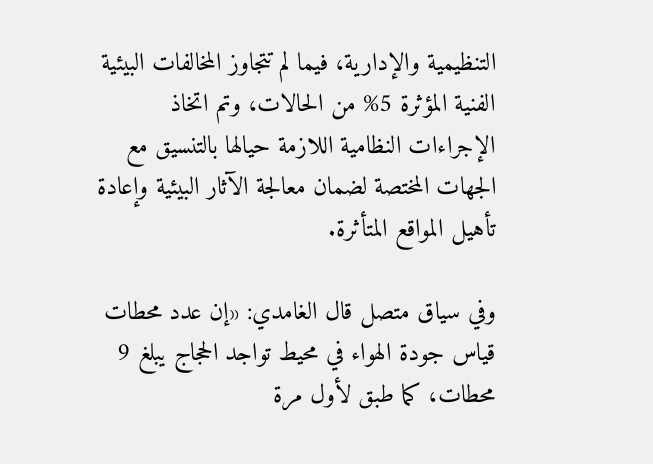التنظيمية والإدارية، فيما لم تتجاوز المخالفات البيئية الفنية المؤثرة 5% من الحالات، وتم اتخاذ الإجراءات النظامية اللازمة حيالها بالتنسيق مع الجهات المختصة لضمان معالجة الآثار البيئية وإعادة تأهيل المواقع المتأثرة.

وفي سياق متصل قال الغامدي: «إن عدد محطات قياس جودة الهواء في محيط تواجد الحجاج يبلغ 9 محطات، كما طبق لأول مرة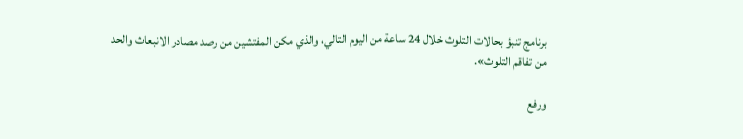برنامج تنبؤ بحالات التلوث خلال 24 ساعة من اليوم التالي، والذي مكن المفتشين من رصد مصادر الانبعاث والحد من تفاقم التلوث».

ورفع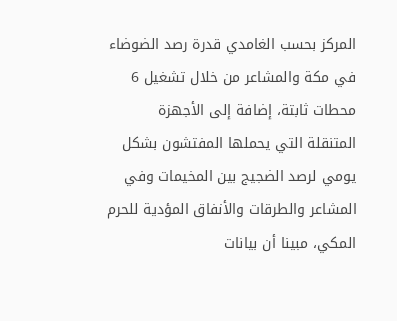المركز بحسب الغامدي قدرة رصد الضوضاء في مكة والمشاعر من خلال تشغيل 6 محطات ثابتة، إضافة إلى الأجهزة المتنقلة التي يحملها المفتشون بشكل يومي لرصد الضجيج بين المخيمات وفي المشاعر والطرقات والأنفاق المؤدية للحرم المكي، مبينا أن بيانات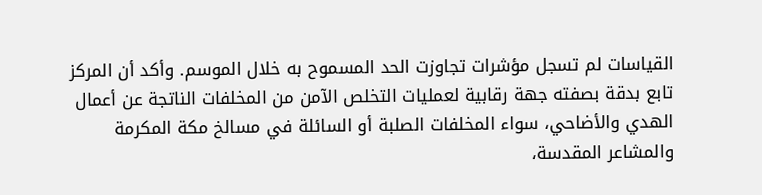القياسات لم تسجل مؤشرات تجاوزت الحد المسموح به خلال الموسم. وأكد أن المركز تابع بدقة بصفته جهة رقابية لعمليات التخلص الآمن من المخلفات الناتجة عن أعمال الهدي والأضاحي، سواء المخلفات الصلبة أو السائلة في مسالخ مكة المكرمة والمشاعر المقدسة،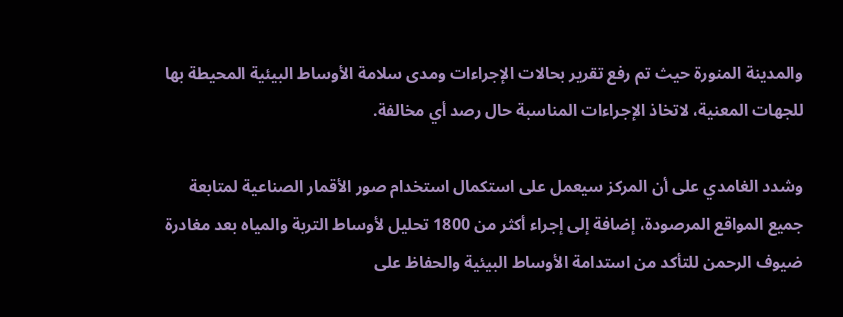والمدينة المنورة حيث تم رفع تقرير بحالات الإجراءات ومدى سلامة الأوساط البيئية المحيطة بها للجهات المعنية، لاتخاذ الإجراءات المناسبة حال رصد أي مخالفة.

وشدد الغامدي على أن المركز سيعمل على استكمال استخدام صور الأقمار الصناعية لمتابعة جميع المواقع المرصودة، إضافة إلى إجراء أكثر من 1800 تحليل لأوساط التربة والمياه بعد مغادرة ضيوف الرحمن للتأكد من استدامة الأوساط البيئية والحفاظ على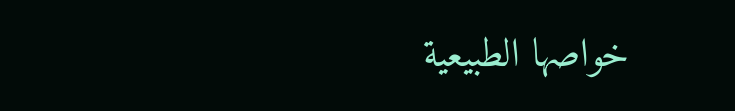خواصها الطبيعية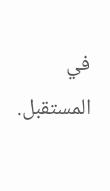في المستقبل.